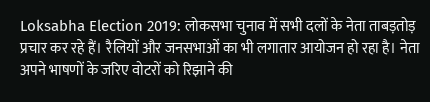Loksabha Election 2019: लोकसभा चुनाव में सभी दलों के नेता ताबड़तोड़ प्रचार कर रहे हैं। रैलियों और जनसभाओं का भी लगातार आयोजन हो रहा है। नेता अपने भाषणों के जरिए वोटरों को रिझाने की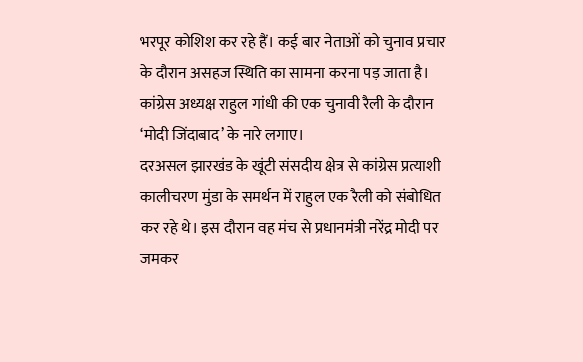भरपूर कोशिश कर रहे हैं। कई बार नेताओं को चुनाव प्रचार के दौरान असहज स्थिति का सामना करना पड़ जाता है। कांग्रेस अध्यक्ष राहुल गांधी की एक चुनावी रैली के दौरान ‘मोदी जिंदाबाद’ के नारे लगाए।
दरअसल झारखंड के खूंटी संसदीय क्षेत्र से कांग्रेस प्रत्याशी कालीचरण मुंडा के समर्थन में राहुल एक रैली को संबोधित कर रहे थे। इस दौरान वह मंच से प्रधानमंत्री नरेंद्र मोदी पर जमकर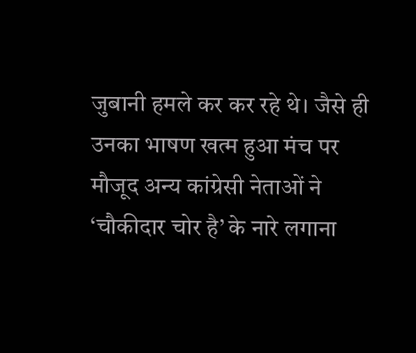जुबानी हमले कर कर रहे थे। जैसे ही उनका भाषण खत्म हुआ मंच पर मौजूद अन्य कांग्रेसी नेताओं ने ‘चौकीदार चोर है’ के नारे लगाना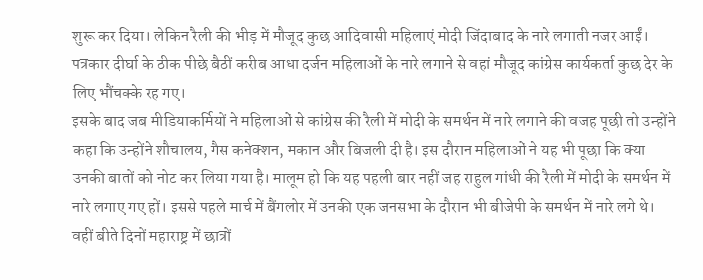शुरू कर दिया। लेकिन रैली की भीड़ में मौजूद कुछ आदिवासी महिलाएं मोदी जिंदाबाद के नारे लगाती नजर आईं। पत्रकार दीर्घा के ठीक पीछे बैठीं करीब आधा दर्जन महिलाओं के नारे लगाने से वहां मौजूद कांग्रेस कार्यकर्ता कुछ देर के लिए भौंचक्के रह गए।
इसके बाद जब मीडियाकर्मियों ने महिलाओं से कांग्रेस की रैली में मोदी के समर्थन में नारे लगाने की वजह पूछी तो उन्होंने कहा कि उन्होंने शौचालय, गैस कनेक्शन, मकान और बिजली दी है। इस दौरान महिलाओं ने यह भी पूछा कि क्या उनकी बातों को नोट कर लिया गया है। मालूम हो कि यह पहली बार नहीं जह राहुल गांधी की रैली में मोदी के समर्थन में नारे लगाए गए हों। इससे पहले मार्च में बैंगलोर में उनकी एक जनसभा के दौरान भी बीजेपी के समर्थन में नारे लगे थे।
वहीं बीते दिनों महाराष्ट्र में छात्रों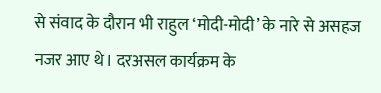से संवाद के दौरान भी राहुल ‘मोदी-मोदी’ के नारे से असहज नजर आए थे। दरअसल कार्यक्रम के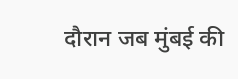दौरान जब मुंबई की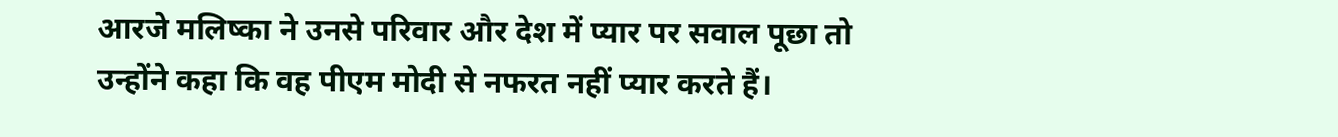आरजे मलिष्का ने उनसे परिवार और देश में प्यार पर सवाल पूछा तो उन्होंने कहा कि वह पीएम मोदी से नफरत नहीं प्यार करते हैं।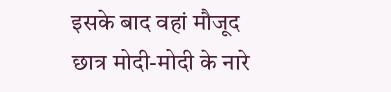इसके बाद वहां मौजूद छात्र मोदी-मोदी के नारे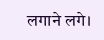लगाने लगे।